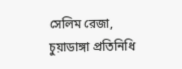সেলিম রেজা, চুয়াডাঙ্গা প্রতিনিধি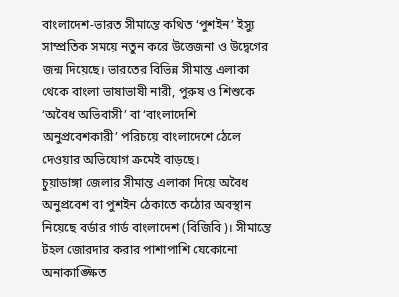বাংলাদেশ-ভারত সীমান্তে কথিত ‘পুশইন’ ইস্যু সাম্প্রতিক সময়ে নতুন করে উত্তেজনা ও উদ্বেগের জন্ম দিয়েছে। ভারতের বিভিন্ন সীমান্ত এলাকা থেকে বাংলা ভাষাভাষী নারী, পুরুষ ও শিশুকে ‘অবৈধ অভিবাসী’ বা ‘বাংলাদেশি অনুপ্রবেশকারী’ পরিচয়ে বাংলাদেশে ঠেলে দেওয়ার অভিযোগ ক্রমেই বাড়ছে।
চুয়াডাঙ্গা জেলার সীমান্ত এলাকা দিয়ে অবৈধ অনুপ্রবেশ বা পুশইন ঠেকাতে কঠোর অবস্থান নিয়েছে বর্ডার গার্ড বাংলাদেশ (বিজিবি)। সীমান্তে টহল জোরদার করার পাশাপাশি যেকোনো অনাকাঙ্ক্ষিত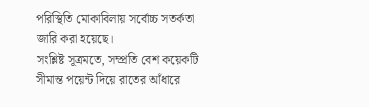পরিস্থিতি মোকাবিলায় সর্বোচ্চ সতর্কতা জারি করা হয়েছে।
সংশ্লিষ্ট সূত্রমতে, সম্প্রতি বেশ কয়েকটি সীমান্ত পয়েন্ট দিয়ে রাতের আঁধারে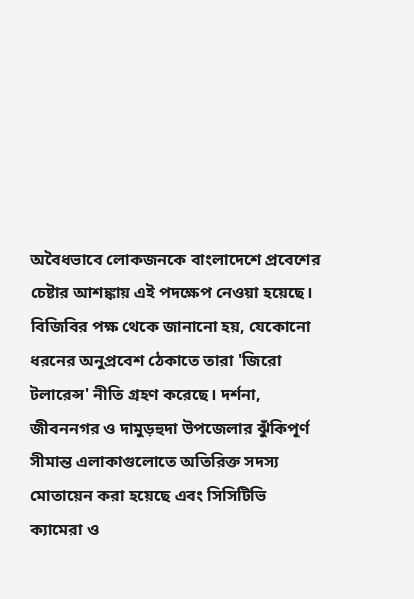অবৈধভাবে লোকজনকে বাংলাদেশে প্রবেশের চেষ্টার আশঙ্কায় এই পদক্ষেপ নেওয়া হয়েছে।
বিজিবির পক্ষ থেকে জানানো হয়, যেকোনো ধরনের অনুপ্রবেশ ঠেকাতে তারা 'জিরো টলারেন্স' নীতি গ্রহণ করেছে। দর্শনা, জীবননগর ও দামুড়হুদা উপজেলার ঝুঁকিপূর্ণ সীমান্ত এলাকাগুলোতে অতিরিক্ত সদস্য মোতায়েন করা হয়েছে এবং সিসিটিভি ক্যামেরা ও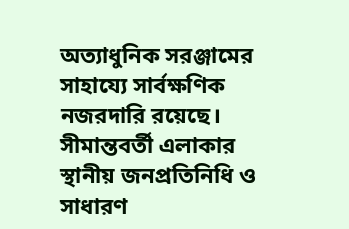অত্যাধুনিক সরঞ্জামের সাহায্যে সার্বক্ষণিক নজরদারি রয়েছে।
সীমান্তবর্তী এলাকার স্থানীয় জনপ্রতিনিধি ও সাধারণ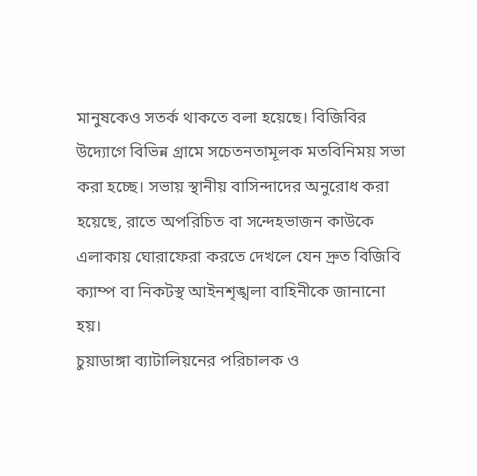মানুষকেও সতর্ক থাকতে বলা হয়েছে। বিজিবির উদ্যোগে বিভিন্ন গ্রামে সচেতনতামূলক মতবিনিময় সভা করা হচ্ছে। সভায় স্থানীয় বাসিন্দাদের অনুরোধ করা হয়েছে, রাতে অপরিচিত বা সন্দেহভাজন কাউকে এলাকায় ঘোরাফেরা করতে দেখলে যেন দ্রুত বিজিবি ক্যাম্প বা নিকটস্থ আইনশৃঙ্খলা বাহিনীকে জানানো হয়।
চুয়াডাঙ্গা ব্যাটালিয়নের পরিচালক ও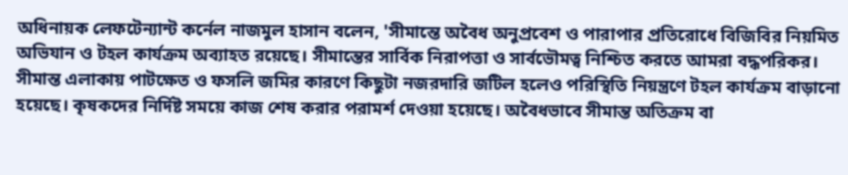অধিনায়ক লেফটেন্যান্ট কর্নেল নাজমুল হাসান বলেন, 'সীমান্তে অবৈধ অনুপ্রবেশ ও পারাপার প্রতিরোধে বিজিবির নিয়মিত অভিযান ও টহল কার্যক্রম অব্যাহত রয়েছে। সীমান্তের সার্বিক নিরাপত্তা ও সার্বভৌমত্ব নিশ্চিত করতে আমরা বদ্ধপরিকর। সীমান্ত এলাকায় পাটক্ষেত ও ফসলি জমির কারণে কিছুটা নজরদারি জটিল হলেও পরিস্থিতি নিয়ন্ত্রণে টহল কার্যক্রম বাড়ানো হয়েছে। কৃষকদের নির্দিষ্ট সময়ে কাজ শেষ করার পরামর্শ দেওয়া হয়েছে। অবৈধভাবে সীমান্ত অতিক্রম বা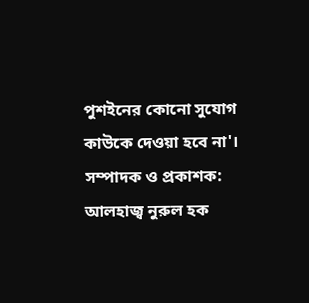পুশইনের কোনো সুযোগ কাউকে দেওয়া হবে না'।
সম্পাদক ও প্রকাশক: আলহাজ্ব নুরুল হক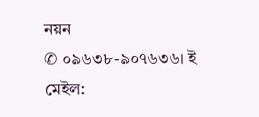নয়ন
✆ ০৯৬৩৮-৯০৭৬৩৬। ই মেইল: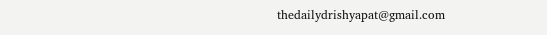thedailydrishyapat@gmail.com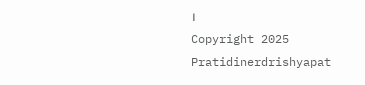।
Copyright 2025 Pratidinerdrishyapat